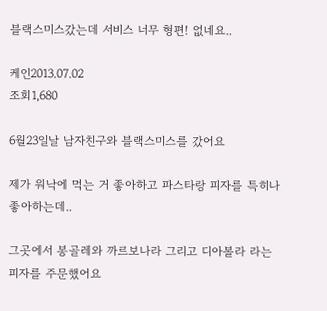블랙스미스갔는데 서비스 너무 형편! 없네요..

케인2013.07.02
조회1,680

6월23일날 남자친구와 블랙스미스를 갔어요

제가 워낙에 먹는 거 좋아하고 파스타랑 피자를 특히나 좋아하는데..

그곳에서 봉골레와 까르보나라 그리고 디아볼라 라는 피자를 주문했어요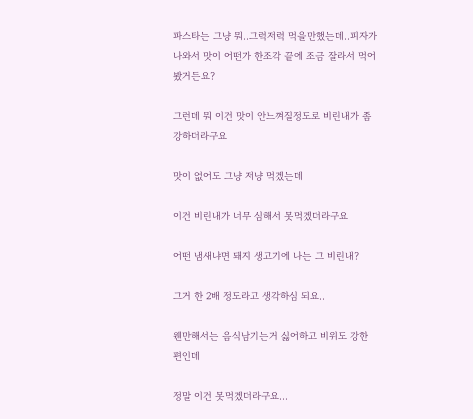파스타는 그냥 뭐..그럭저럭 먹을만했는데..피자가 나와서 맛이 어떤가 한조각 끝에 조금 잘라서 먹어봤거든요?

그런데 뭐 이건 맛이 안느껴질정도로 비린내가 좀 강하더라구요

맛이 없어도 그냥 저냥 먹겠는데

이건 비린내가 너무 심해서 못먹겠더라구요

어떤 냄새냐면 돼지 생고기에 나는 그 비린내?

그거 한 2배 정도라고 생각하심 되요..

웬만해서는 음식남기는거 싫어하고 비위도 강한 편인데

정말 이건 못먹겠더라구요...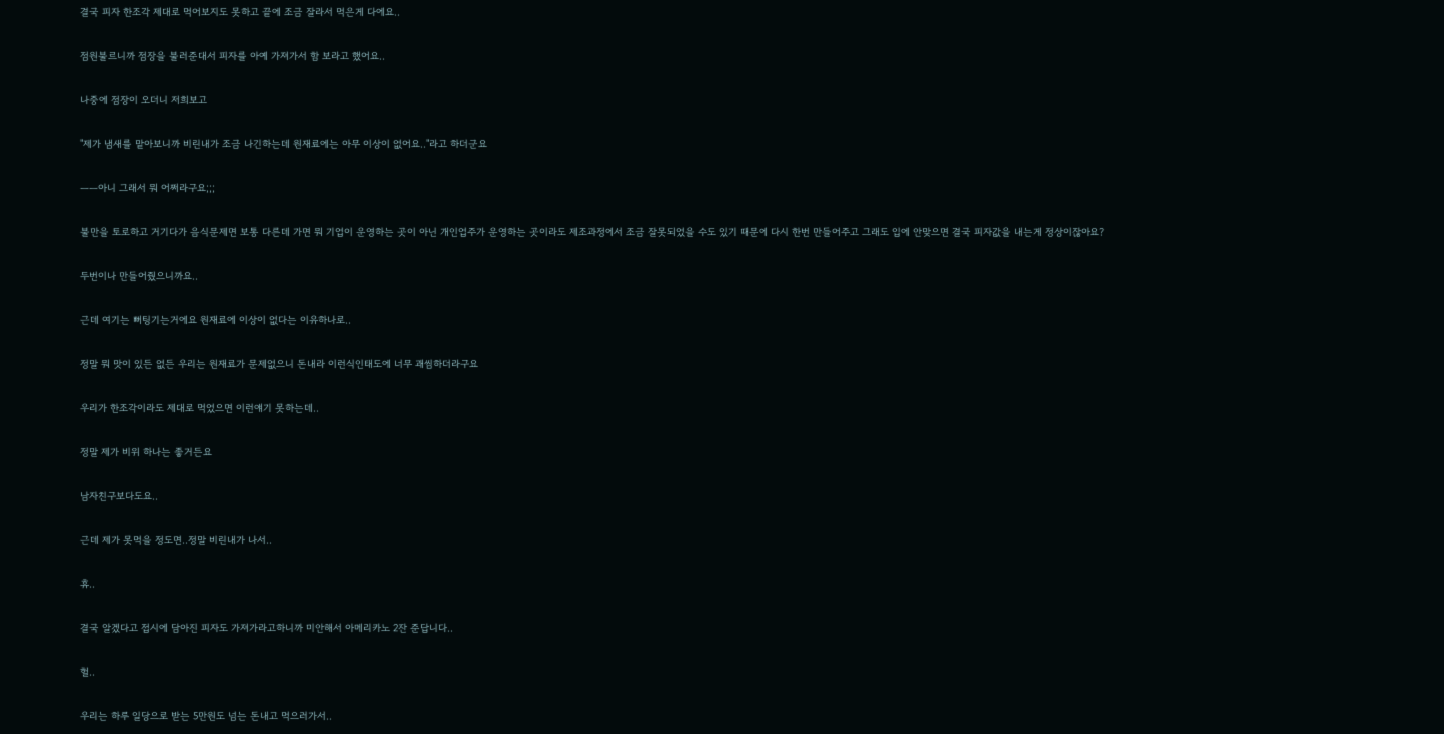결국 피자 한조각 제대로 먹어보지도 못하고 끝에 조금 잘라서 먹은게 다에요..

점원불르니까 점장을 불러준대서 피자를 아예 가져가서 함 보라고 했어요..

나중에 점장이 오더니 저희보고

"제가 냄새를 맡아보니까 비린내가 조금 나긴하는데 원재료에는 아무 이상이 없어요.."라고 하더군요

ㅡㅡ아니 그래서 뭐 어쩌라구요;;;

불만을 토로하고 거기다가 음식문제면 보통 다른데 가면 뭐 기업이 운영하는 곳이 아닌 개인업주가 운영하는 곳이라도 제조과정에서 조금 잘못되었을 수도 있기 때문에 다시 한번 만들어주고 그래도 입에 안맞으면 결국 피자값을 내는게 정상이잖아요?

두번이나 만들어줬으니까요..

근데 여기는 뻐팅기는거에요 원재료에 이상이 없다는 이유하나로..

정말 뭐 맛이 있든 없든 우리는 원재료가 문제없으니 돈내라 이런식인태도에 너무 괘씸하더라구요

우리가 한조각이라도 제대로 먹었으면 이런얘기 못하는데..

정말 제가 비위 하나는 좋거든요

남자친구보다도요..

근데 제가 못먹을 정도면..정말 비린내가 나서..

휴..

결국 알겠다고 접시에 담아진 피자도 가져가라고하니까 미안해서 아메리카노 2잔 준답니다..

헐..

우리는 하루 일당으로 받는 5만원도 넘는 돈내고 먹으러가서..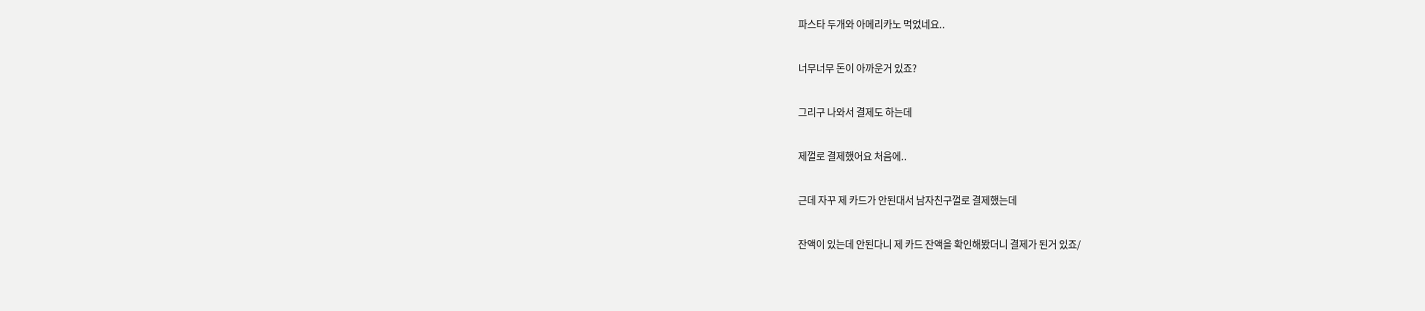파스타 두개와 아메리카노 먹었네요..

너무너무 돈이 아까운거 있죠?

그리구 나와서 결제도 하는데

제껄로 결제했어요 처음에..

근데 자꾸 제 카드가 안된대서 남자친구껄로 결제했는데

잔액이 있는데 안된다니 제 카드 잔액을 확인해봤더니 결제가 된거 있죠/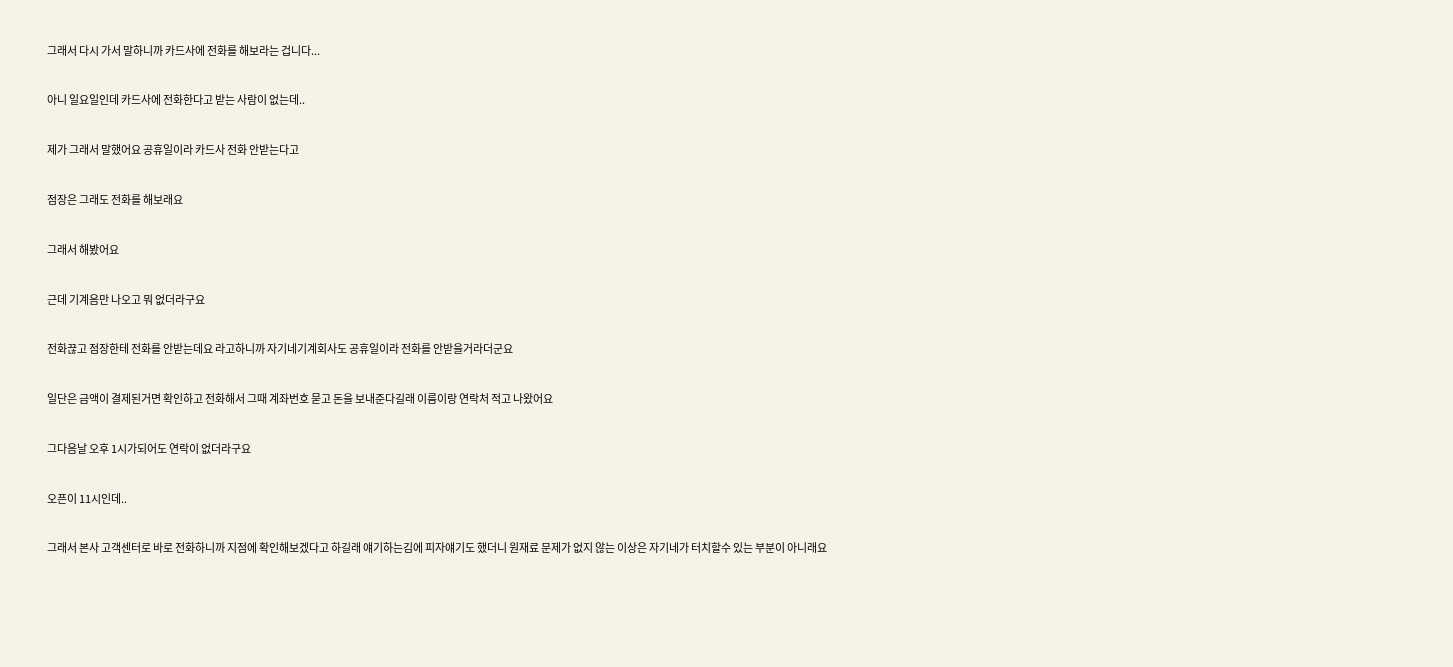그래서 다시 가서 말하니까 카드사에 전화를 해보라는 겁니다...

아니 일요일인데 카드사에 전화한다고 받는 사람이 없는데..

제가 그래서 말했어요 공휴일이라 카드사 전화 안받는다고

점장은 그래도 전화를 해보래요

그래서 해봤어요

근데 기계음만 나오고 뭐 없더라구요

전화끊고 점장한테 전화를 안받는데요 라고하니까 자기네기계회사도 공휴일이라 전화를 안받을거라더군요

일단은 금액이 결제된거면 확인하고 전화해서 그때 계좌번호 묻고 돈을 보내준다길래 이름이랑 연락처 적고 나왔어요

그다음날 오후 1시가되어도 연락이 없더라구요

오픈이 11시인데..

그래서 본사 고객센터로 바로 전화하니까 지점에 확인해보겠다고 하길래 얘기하는김에 피자얘기도 했더니 원재료 문제가 없지 않는 이상은 자기네가 터치할수 있는 부분이 아니래요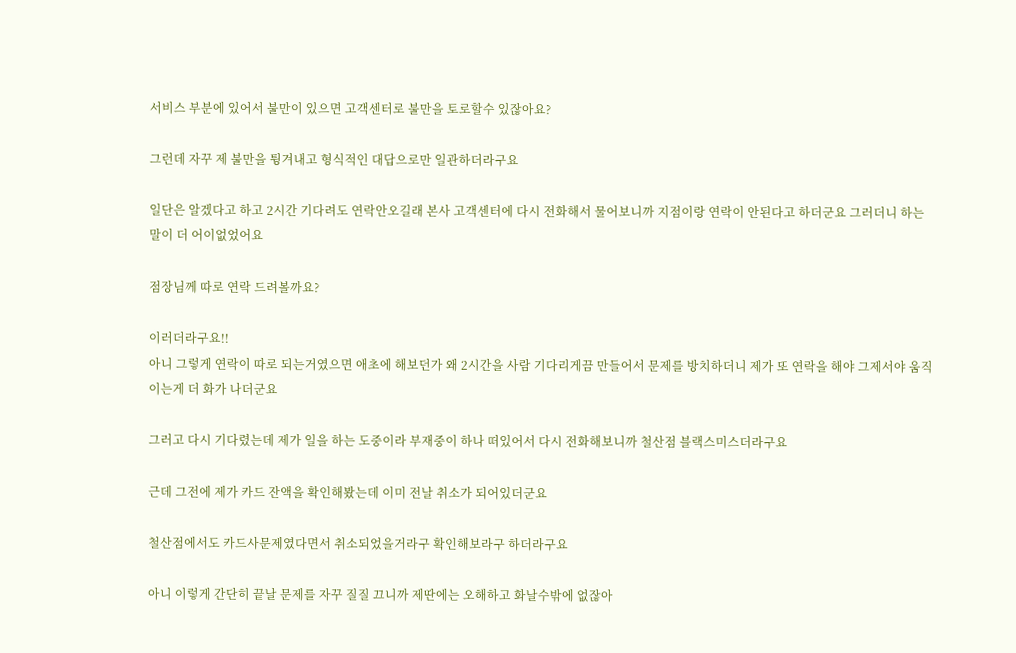서비스 부분에 있어서 불만이 있으면 고객센터로 불만을 토로할수 있잖아요?

그런데 자꾸 제 불만을 튕겨내고 형식적인 대답으로만 일관하더라구요

일단은 알겠다고 하고 2시간 기다려도 연락안오길래 본사 고객센터에 다시 전화해서 물어보니까 지점이랑 연락이 안된다고 하더군요 그러더니 하는 말이 더 어이없었어요

점장님께 따로 연락 드려볼까요?

이러더라구요!!
아니 그렇게 연락이 따로 되는거였으면 애초에 해보던가 왜 2시간을 사람 기다리게끔 만들어서 문제를 방치하더니 제가 또 연락을 해야 그제서야 움직이는게 더 화가 나더군요

그러고 다시 기다렸는데 제가 일을 하는 도중이라 부재중이 하나 떠있어서 다시 전화해보니까 철산점 블랙스미스더라구요

근데 그전에 제가 카드 잔액을 확인해봤는데 이미 전날 취소가 되어있더군요

철산점에서도 카드사문제였다면서 취소되었을거라구 확인해보라구 하더라구요

아니 이렇게 간단히 끝날 문제를 자꾸 질질 끄니까 제딴에는 오해하고 화날수밖에 없잖아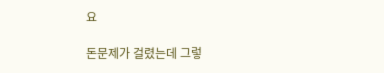요

돈문제가 걸렸는데 그렇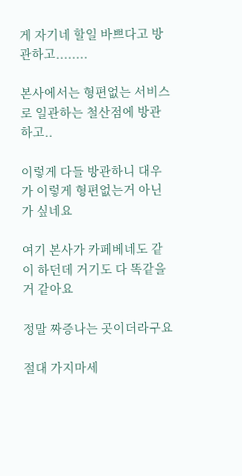게 자기네 할일 바쁘다고 방관하고........

본사에서는 형편없는 서비스로 일관하는 철산점에 방관하고..

이렇게 다들 방관하니 대우가 이렇게 형편없는거 아닌가 싶네요

여기 본사가 카페베네도 같이 하던데 거기도 다 똑같을거 같아요

정말 짜증나는 곳이더라구요

절대 가지마세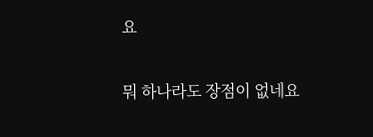요

뭐 하나라도 장점이 없네요